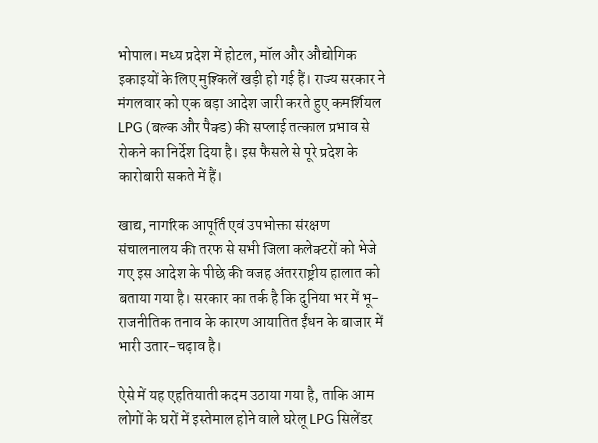भोपाल। मध्य प्रदेश में होटल, मॉल और औद्योगिक इकाइयों के लिए मुश्किलें खड़ी हो गई हैं। राज्य सरकार ने मंगलवार को एक बड़ा आदेश जारी करते हुए कमर्शियल LPG (बल्क और पैक्ड) की सप्लाई तत्काल प्रभाव से रोकने का निर्देश दिया है। इस फैसले से पूरे प्रदेश के कारोबारी सकते में हैं।

खाद्य, नागरिक आपूर्ति एवं उपभोक्ता संरक्षण संचालनालय की तरफ से सभी जिला कलेक्टरों को भेजे गए इस आदेश के पीछे की वजह अंतरराष्ट्रीय हालात को बताया गया है। सरकार का तर्क है कि दुनिया भर में भू-राजनीतिक तनाव के कारण आयातित ईंधन के बाजार में भारी उतार-चढ़ाव है।

ऐसे में यह एहतियाती कदम उठाया गया है, ताकि आम लोगों के घरों में इस्तेमाल होने वाले घरेलू LPG सिलेंडर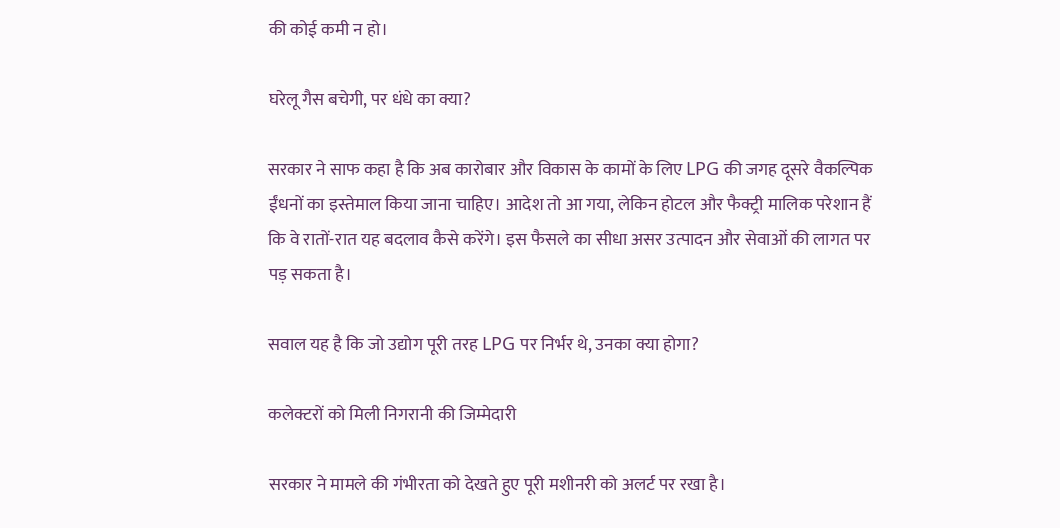की कोई कमी न हो।

घरेलू गैस बचेगी, पर धंधे का क्या?

सरकार ने साफ कहा है कि अब कारोबार और विकास के कामों के लिए LPG की जगह दूसरे वैकल्पिक ईंधनों का इस्तेमाल किया जाना चाहिए। आदेश तो आ गया, लेकिन होटल और फैक्ट्री मालिक परेशान हैं कि वे रातों-रात यह बदलाव कैसे करेंगे। इस फैसले का सीधा असर उत्पादन और सेवाओं की लागत पर पड़ सकता है।

सवाल यह है कि जो उद्योग पूरी तरह LPG पर निर्भर थे, उनका क्या होगा?

कलेक्टरों को मिली निगरानी की जिम्मेदारी

सरकार ने मामले की गंभीरता को देखते हुए पूरी मशीनरी को अलर्ट पर रखा है।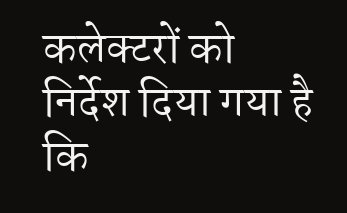कलेक्टरों को निर्देश दिया गया है कि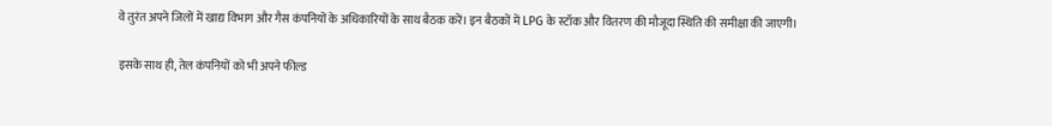वे तुरंत अपने जिलों में खाद्य विभाग और गैस कंपनियों के अधिकारियों के साथ बैठक करें। इन बैठकों में LPG के स्टॉक और वितरण की मौजूदा स्थिति की समीक्षा की जाएगी।

इसके साथ ही, तेल कंपनियों को भी अपने फील्ड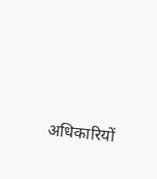अधिकारियों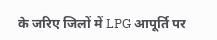के जरिए जिलों में LPG आपूर्ति पर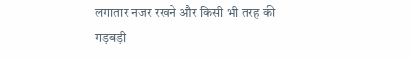लगातार नजर रखने और किसी भी तरह की गड़बड़ी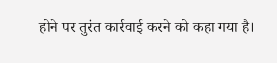होने पर तुरंत कार्रवाई करने को कहा गया है।